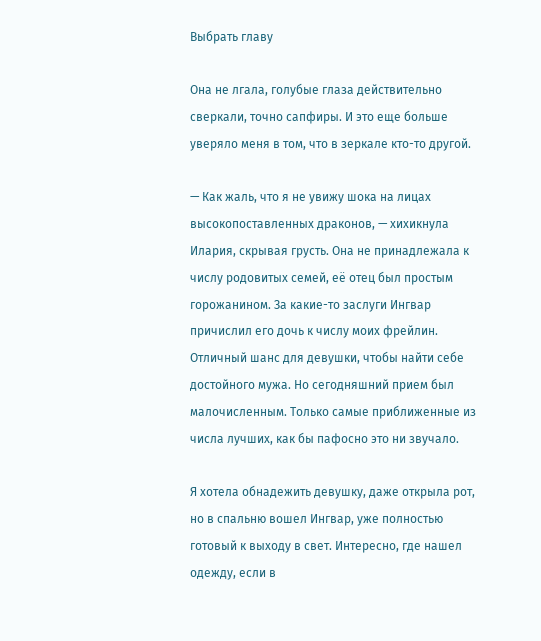Выбрать главу

Она не лгала, голубые глаза действительно сверкали, точно сапфиры. И это еще больше уверяло меня в том, что в зеркале кто-то другой.

— Как жаль, что я не увижу шока на лицах высокопоставленных драконов, — хихикнула Илария, скрывая грусть. Она не принадлежала к числу родовитых семей, её отец был простым горожанином. За какие-то заслуги Ингвар причислил его дочь к числу моих фрейлин. Отличный шанс для девушки, чтобы найти себе достойного мужа. Но сегодняшний прием был малочисленным. Только самые приближенные из числа лучших, как бы пафосно это ни звучало.

Я хотела обнадежить девушку, даже открыла рот, но в спальню вошел Ингвар, уже полностью готовый к выходу в свет. Интересно, где нашел одежду, если в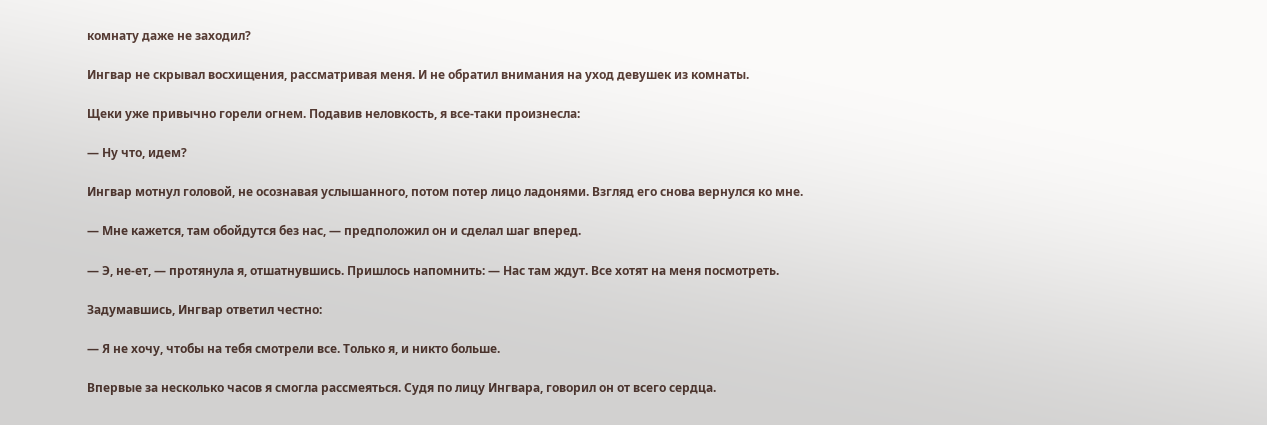комнату даже не заходил?

Ингвар не скрывал восхищения, рассматривая меня. И не обратил внимания на уход девушек из комнаты.

Щеки уже привычно горели огнем. Подавив неловкость, я все-таки произнесла:

— Ну что, идем?

Ингвар мотнул головой, не осознавая услышанного, потом потер лицо ладонями. Взгляд его снова вернулся ко мне.

— Мне кажется, там обойдутся без нас, — предположил он и сделал шаг вперед.

— Э, не-ет, — протянула я, отшатнувшись. Пришлось напомнить: — Нас там ждут. Все хотят на меня посмотреть.

Задумавшись, Ингвар ответил честно:

— Я не хочу, чтобы на тебя смотрели все. Только я, и никто больше.

Впервые за несколько часов я смогла рассмеяться. Судя по лицу Ингвара, говорил он от всего сердца.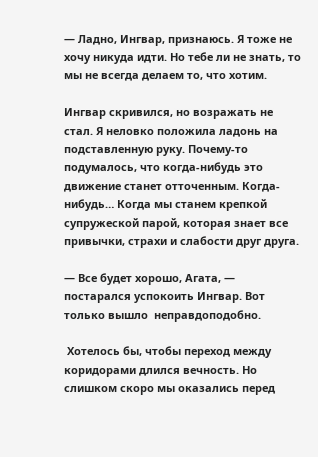— Ладно, Ингвар, признаюсь. Я тоже не хочу никуда идти. Но тебе ли не знать, то мы не всегда делаем то, что хотим.

Ингвар скривился, но возражать не стал. Я неловко положила ладонь на подставленную руку. Почему-то подумалось, что когда-нибудь это движение станет отточенным. Когда-нибудь… Когда мы станем крепкой супружеской парой, которая знает все привычки, страхи и слабости друг друга.

— Все будет хорошо, Агата, — постарался успокоить Ингвар. Вот только вышло  неправдоподобно.

 Хотелось бы, чтобы переход между коридорами длился вечность. Но слишком скоро мы оказались перед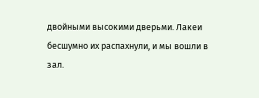двойными высокими дверьми. Лакеи бесшумно их распахнули, и мы вошли в зал.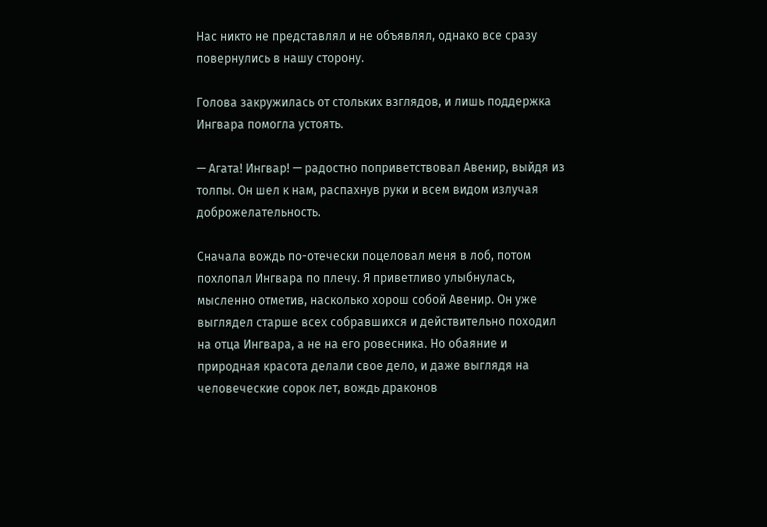Нас никто не представлял и не объявлял, однако все сразу повернулись в нашу сторону.

Голова закружилась от стольких взглядов, и лишь поддержка Ингвара помогла устоять.

— Агата! Ингвар! — радостно поприветствовал Авенир, выйдя из толпы. Он шел к нам, распахнув руки и всем видом излучая доброжелательность.

Сначала вождь по-отечески поцеловал меня в лоб, потом похлопал Ингвара по плечу. Я приветливо улыбнулась, мысленно отметив, насколько хорош собой Авенир. Он уже выглядел старше всех собравшихся и действительно походил на отца Ингвара, а не на его ровесника. Но обаяние и природная красота делали свое дело, и даже выглядя на человеческие сорок лет, вождь драконов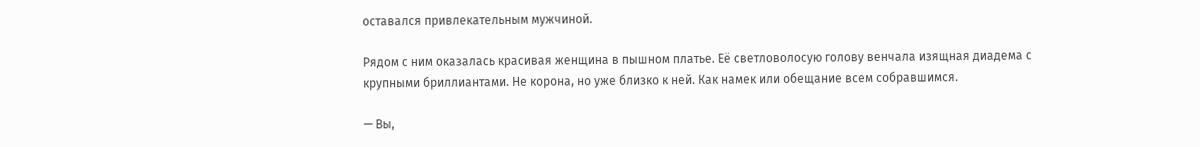оставался привлекательным мужчиной.

Рядом с ним оказалась красивая женщина в пышном платье. Её светловолосую голову венчала изящная диадема с крупными бриллиантами. Не корона, но уже близко к ней. Как намек или обещание всем собравшимся.

— Вы,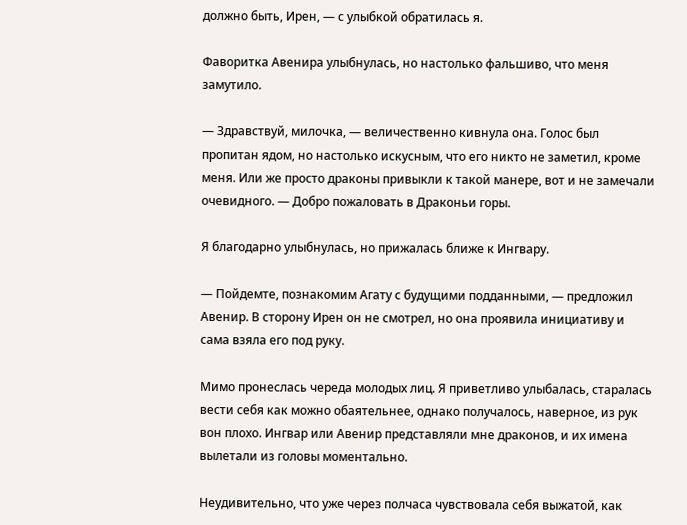должно быть, Ирен, — с улыбкой обратилась я.

Фаворитка Авенира улыбнулась, но настолько фальшиво, что меня замутило.

— Здравствуй, милочка, — величественно кивнула она. Голос был пропитан ядом, но настолько искусным, что его никто не заметил, кроме меня. Или же просто драконы привыкли к такой манере, вот и не замечали очевидного. — Добро пожаловать в Драконьи горы.

Я благодарно улыбнулась, но прижалась ближе к Ингвару.

— Пойдемте, познакомим Агату с будущими подданными, — предложил Авенир. В сторону Ирен он не смотрел, но она проявила инициативу и сама взяла его под руку.

Мимо пронеслась череда молодых лиц. Я приветливо улыбалась, старалась вести себя как можно обаятельнее, однако получалось, наверное, из рук вон плохо. Ингвар или Авенир представляли мне драконов, и их имена вылетали из головы моментально.

Неудивительно, что уже через полчаса чувствовала себя выжатой, как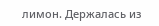лимон. Держалась из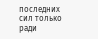последних сил только ради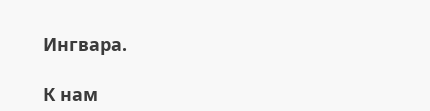Ингвара.

К нам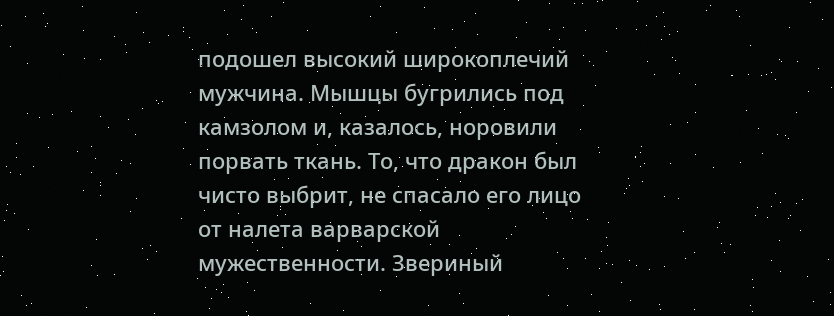подошел высокий широкоплечий мужчина. Мышцы бугрились под камзолом и, казалось, норовили порвать ткань. То, что дракон был чисто выбрит, не спасало его лицо от налета варварской мужественности. Звериный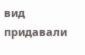вид придавали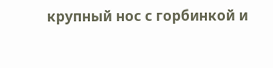крупный нос с горбинкой и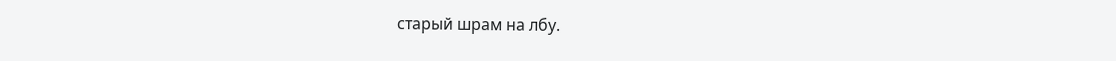старый шрам на лбу.